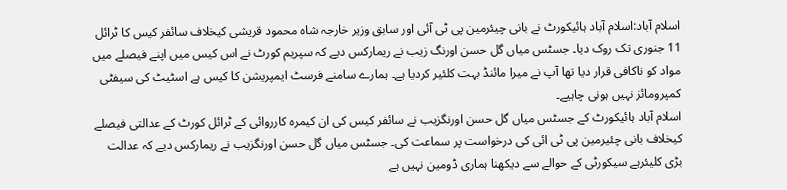اسلام آباد:اسلام آباد ہائیکورٹ نے بانی چیئرمین پی ٹی آئی اور سابق وزیر خارجہ شاہ محمود قریشی کیخلاف سائفر کیس کا ٹرائل 11 جنوری تک روک دیا۔ جسٹس میاں گل حسن اورنگ زیب نے ریمارکس دیے کہ سپریم کورٹ نے اس کیس میں اپنے فیصلے میں مواد کو ناکافی قرار دیا تھا آپ نے میرا مائنڈ بہت کلئیر کردیا ہے۔ ہمارے سامنے فرسٹ ایمپریشن کا کیس ہے اسٹیٹ کی سیفٹی کمپرومائز نہیں ہونی چاہیے۔
اسلام آباد ہائیکورٹ کے جسٹس میاں گل حسن اورنگزیب نے سائفر کیس کی ان کیمرہ کارروائی کے ٹرائل کورٹ کے عدالتی فیصلے کیخلاف بانی چئیرمین پی ٹی ائی کی درخواست پر سماعت کی۔ جسٹس میاں گل حسن اورنگزیب نے ریمارکس دیے کہ عدالت بڑی کلیئرہے سیکورٹی کے حوالے سے دیکھنا ہماری ڈومین نہیں ہے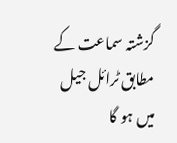گزشتہ سماعت کے مطابق ٹرائل جیل میں ہو گا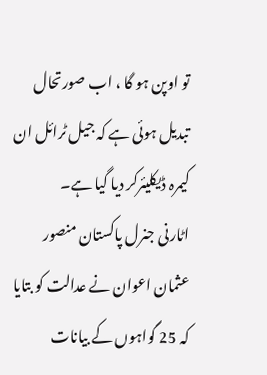تو اوپن ہو گا ، اب صورتحال تبدیل ہوئی ہے کہ جیل ٹرائل ان کیمرہ ڈیکلیئرکر دیا گیا ہے۔
اٹارنی جنرل پاکستان منصور عثمان اعوان نے عدالت کو بتایا کہ 25 گواہوں کے بیانات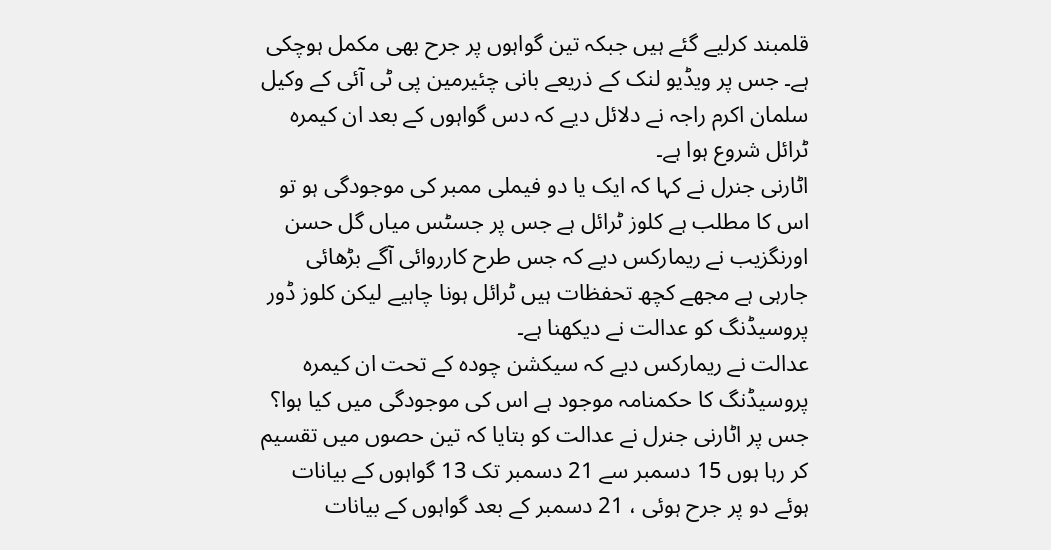قلمبند کرلیے گئے ہیں جبکہ تین گواہوں پر جرح بھی مکمل ہوچکی ہے۔ جس پر ویڈیو لنک کے ذریعے بانی چئیرمین پی ٹی آئی کے وکیل سلمان اکرم راجہ نے دلائل دیے کہ دس گواہوں کے بعد ان کیمرہ ٹرائل شروع ہوا ہے۔
اٹارنی جنرل نے کہا کہ ایک یا دو فیملی ممبر کی موجودگی ہو تو اس کا مطلب ہے کلوز ٹرائل ہے جس پر جسٹس میاں گل حسن اورنگزیب نے ریمارکس دیے کہ جس طرح کارروائی آگے بڑھائی جارہی ہے مجھے کچھ تحفظات ہیں ٹرائل ہونا چاہیے لیکن کلوز ڈور پروسیڈنگ کو عدالت نے دیکھنا ہے۔
عدالت نے ریمارکس دیے کہ سیکشن چودہ کے تحت ان کیمرہ پروسیڈنگ کا حکمنامہ موجود ہے اس کی موجودگی میں کیا ہوا؟ جس پر اٹارنی جنرل نے عدالت کو بتایا کہ تین حصوں میں تقسیم کر رہا ہوں 15 دسمبر سے 21 دسمبر تک 13 گواہوں کے بیانات ہوئے دو پر جرح ہوئی ، 21 دسمبر کے بعد گواہوں کے بیانات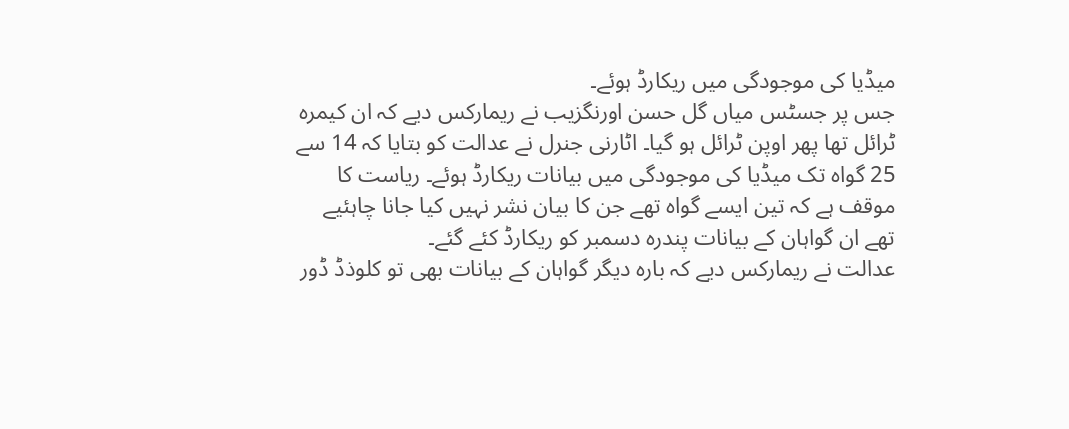میڈیا کی موجودگی میں ریکارڈ ہوئے۔
جس پر جسٹس میاں گل حسن اورنگزیب نے ریمارکس دیے کہ ان کیمرہ ٹرائل تھا پھر اوپن ٹرائل ہو گیا۔ اٹارنی جنرل نے عدالت کو بتایا کہ 14 سے 25 گواہ تک میڈیا کی موجودگی میں بیانات ریکارڈ ہوئے۔ ریاست کا موقف ہے کہ تین ایسے گواہ تھے جن کا بیان نشر نہیں کیا جانا چاہئیے تھے ان گواہان کے بیانات پندرہ دسمبر کو ریکارڈ کئے گئے۔
عدالت نے ریمارکس دیے کہ بارہ دیگر گواہان کے بیانات بھی تو کلوذڈ ڈور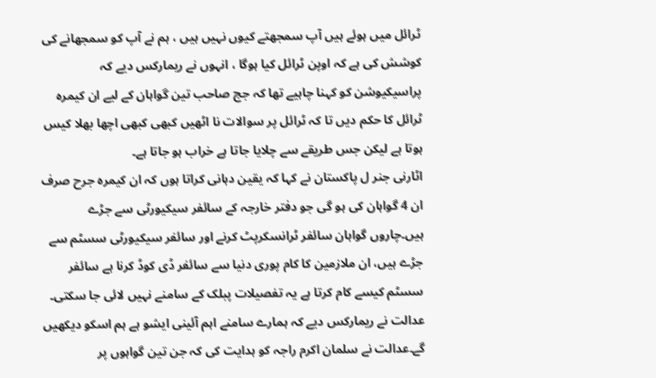ٹرائل میں ہوئے ہیں آپ سمجھتے کیوں نہیں ہیں ، ہم نے آپ کو سمجھانے کی کوشش کی ہے کہ اوپن ٹرائل کیا ہوگا ، انہوں نے ریمارکس دیے کہ پراسیکیوشن کو کہنا چاہیے تھا کہ جج صاحب تین گواہان کے لیے ان کیمرہ ٹرائل کا حکم دیں تا کہ ٹرائل پر سوالات نا اٹھیں کبھی کبھی اچھا بھلا کیس ہوتا ہے لیکن جس طریقے سے چلایا جاتا ہے خراب ہو جاتا ہے۔
اٹارنی جنر ل پاکستان نے کہا کہ یقین دہانی کراتا ہوں کہ ان کیمرہ جرح صرف ان 4 گواہان کی ہو گی جو دفتر خارجہ کے سائفر سیکیورٹی سے جڑے ہیں۔چاروں گواہان سائفر ٹرانسکرپٹ کرنے اور سائفر سیکیورٹی سسٹم سے جڑے ہیں، ان ملازمین کا کام پوری دنیا سے سائفر ڈی کوڈ کرنا ہے سائفر سسٹم کیسے کام کرتا ہے یہ تفصیلات پبلک کے سامنے نہیں لائی جا سکتی۔
عدالت نے ریمارکس دیے کہ ہمارے سامنے اہم آئینی ایشو ہے ہم اسکو دیکھیں گے۔عدالت نے سلمان اکرم راجہ کو ہدایت کی کہ جن تین گواہوں پر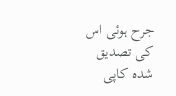جرح ہوئی اس کی تصدیق شدہ کاپی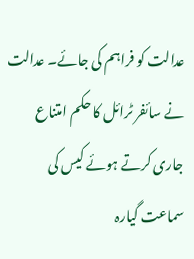عدالت کو فراہم کی جائے۔ عدالت نے سائفر ٹرائل کا حکم امتناع جاری کرتے ہوئے کیس کی سماعت گیارہ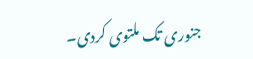جنوری تک ملتوی کردی۔